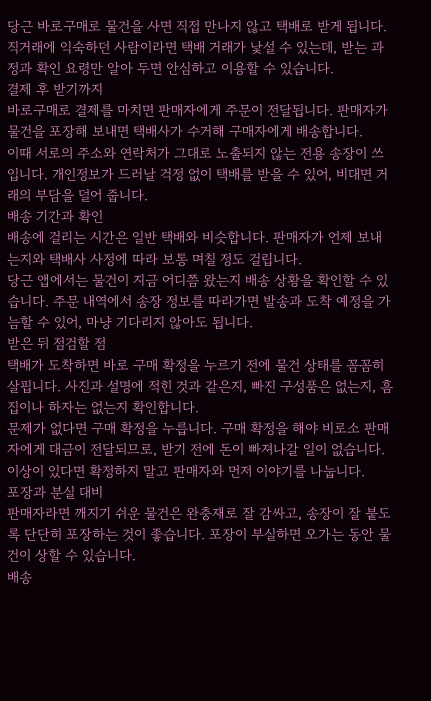당근 바로구매로 물건을 사면 직접 만나지 않고 택배로 받게 됩니다. 직거래에 익숙하던 사람이라면 택배 거래가 낯설 수 있는데, 받는 과정과 확인 요령만 알아 두면 안심하고 이용할 수 있습니다.
결제 후 받기까지
바로구매로 결제를 마치면 판매자에게 주문이 전달됩니다. 판매자가 물건을 포장해 보내면 택배사가 수거해 구매자에게 배송합니다.
이때 서로의 주소와 연락처가 그대로 노출되지 않는 전용 송장이 쓰입니다. 개인정보가 드러날 걱정 없이 택배를 받을 수 있어, 비대면 거래의 부담을 덜어 줍니다.
배송 기간과 확인
배송에 걸리는 시간은 일반 택배와 비슷합니다. 판매자가 언제 보내는지와 택배사 사정에 따라 보통 며칠 정도 걸립니다.
당근 앱에서는 물건이 지금 어디쯤 왔는지 배송 상황을 확인할 수 있습니다. 주문 내역에서 송장 정보를 따라가면 발송과 도착 예정을 가늠할 수 있어, 마냥 기다리지 않아도 됩니다.
받은 뒤 점검할 점
택배가 도착하면 바로 구매 확정을 누르기 전에 물건 상태를 꼼꼼히 살핍니다. 사진과 설명에 적힌 것과 같은지, 빠진 구성품은 없는지, 흠집이나 하자는 없는지 확인합니다.
문제가 없다면 구매 확정을 누릅니다. 구매 확정을 해야 비로소 판매자에게 대금이 전달되므로, 받기 전에 돈이 빠져나갈 일이 없습니다. 이상이 있다면 확정하지 말고 판매자와 먼저 이야기를 나눕니다.
포장과 분실 대비
판매자라면 깨지기 쉬운 물건은 완충재로 잘 감싸고, 송장이 잘 붙도록 단단히 포장하는 것이 좋습니다. 포장이 부실하면 오가는 동안 물건이 상할 수 있습니다.
배송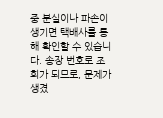중 분실이나 파손이 생기면 택배사를 통해 확인할 수 있습니다. 송장 번호로 조회가 되므로, 문제가 생겼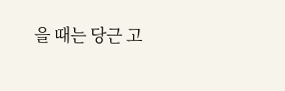을 때는 당근 고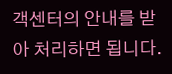객센터의 안내를 받아 처리하면 됩니다.